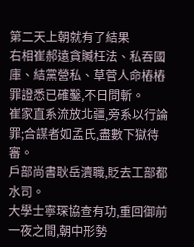第二天上朝就有了結果
右相崔郝遠貪贓枉法、私吞國庫、結黨營私、草菅人命樁樁罪證悉已確鑿,不日問斬。
崔家直系流放北疆,旁系以行論罪;合謀者如孟氏,盡數下獄待審。
戶部尚書耿岳瀆職,貶去工部都水司。
大學士寧琛協查有功,重回御前
一夜之間,朝中形勢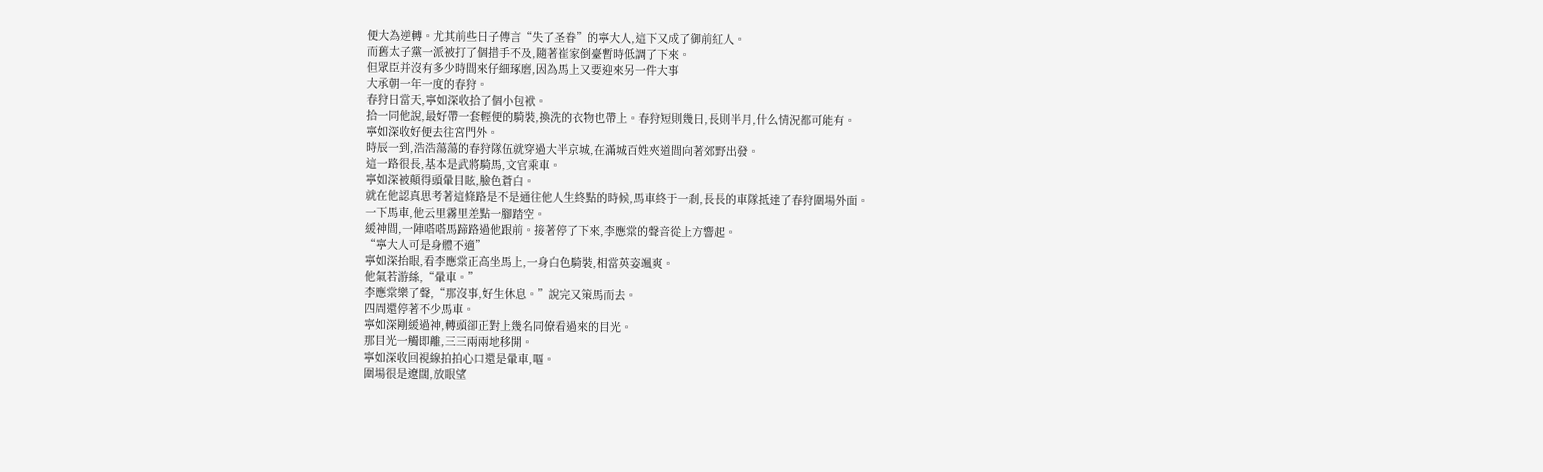便大為逆轉。尤其前些日子傳言“失了圣眷”的寧大人,這下又成了御前紅人。
而舊太子黨一派被打了個措手不及,隨著崔家倒臺暫時低調了下來。
但眾臣并沒有多少時間來仔細琢磨,因為馬上又要迎來另一件大事
大承朝一年一度的春狩。
春狩日當天,寧如深收拾了個小包袱。
拾一同他說,最好帶一套輕便的騎裝,換洗的衣物也帶上。春狩短則幾日,長則半月,什么情況都可能有。
寧如深收好便去往宮門外。
時辰一到,浩浩蕩蕩的春狩隊伍就穿過大半京城,在滿城百姓夾道間向著郊野出發。
這一路很長,基本是武將騎馬,文官乘車。
寧如深被顛得頭暈目眩,臉色蒼白。
就在他認真思考著這條路是不是通往他人生終點的時候,馬車終于一剎,長長的車隊抵達了春狩圍場外面。
一下馬車,他云里霧里差點一腳踏空。
緩神間,一陣嗒嗒馬蹄路過他跟前。接著停了下來,李應棠的聲音從上方響起。
“寧大人可是身體不適”
寧如深抬眼,看李應棠正高坐馬上,一身白色騎裝,相當英姿颯爽。
他氣若游絲,“暈車。”
李應棠樂了聲,“那沒事,好生休息。”說完又策馬而去。
四周還停著不少馬車。
寧如深剛緩過神,轉頭卻正對上幾名同僚看過來的目光。
那目光一觸即離,三三兩兩地移開。
寧如深收回視線拍拍心口還是暈車,嘔。
圍場很是遼闊,放眼望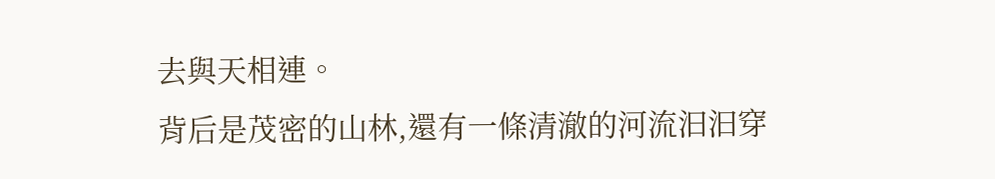去與天相連。
背后是茂密的山林,還有一條清澈的河流汩汩穿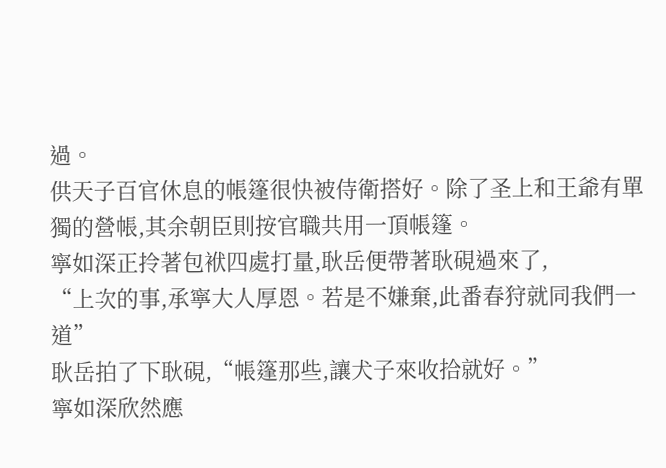過。
供天子百官休息的帳篷很快被侍衛搭好。除了圣上和王爺有單獨的營帳,其余朝臣則按官職共用一頂帳篷。
寧如深正拎著包袱四處打量,耿岳便帶著耿硯過來了,
“上次的事,承寧大人厚恩。若是不嫌棄,此番春狩就同我們一道”
耿岳拍了下耿硯,“帳篷那些,讓犬子來收拾就好。”
寧如深欣然應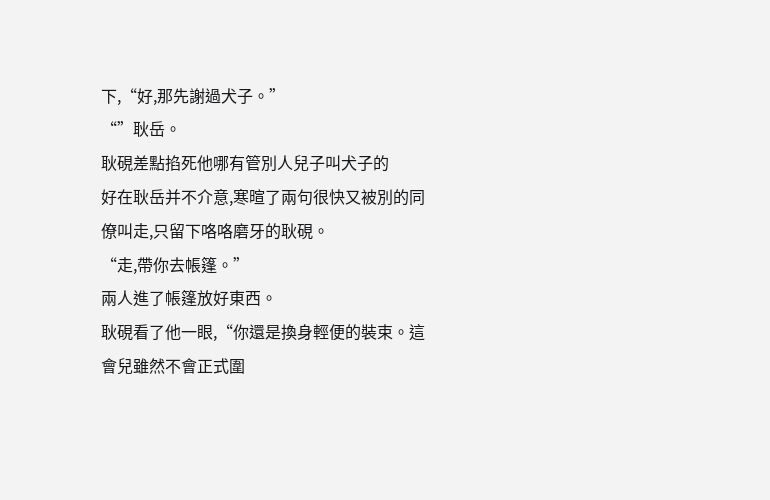下,“好,那先謝過犬子。”
“”耿岳。
耿硯差點掐死他哪有管別人兒子叫犬子的
好在耿岳并不介意,寒暄了兩句很快又被別的同僚叫走,只留下咯咯磨牙的耿硯。
“走,帶你去帳篷。”
兩人進了帳篷放好東西。
耿硯看了他一眼,“你還是換身輕便的裝束。這會兒雖然不會正式圍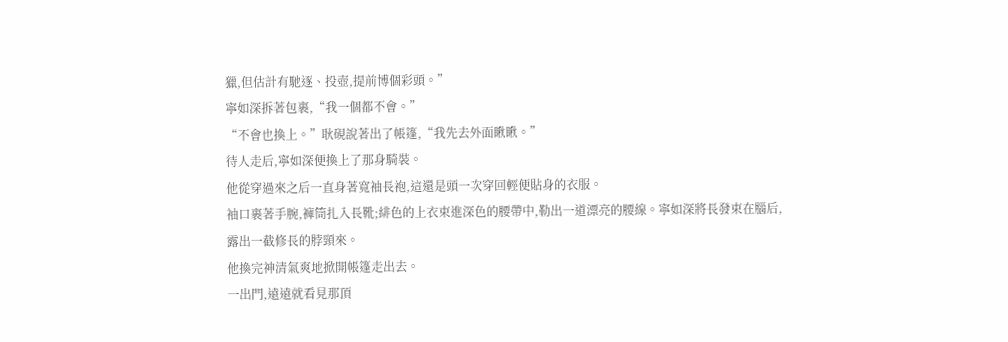獵,但估計有馳逐、投壺,提前博個彩頭。”
寧如深拆著包裹,“我一個都不會。”
“不會也換上。”耿硯說著出了帳篷,“我先去外面瞅瞅。”
待人走后,寧如深便換上了那身騎裝。
他從穿過來之后一直身著寬袖長袍,這還是頭一次穿回輕便貼身的衣服。
袖口裹著手腕,褲筒扎入長靴;緋色的上衣束進深色的腰帶中,勒出一道漂亮的腰線。寧如深將長發束在腦后,露出一截修長的脖頸來。
他換完神清氣爽地掀開帳篷走出去。
一出門,遠遠就看見那頂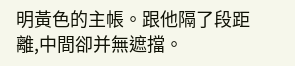明黃色的主帳。跟他隔了段距離,中間卻并無遮擋。